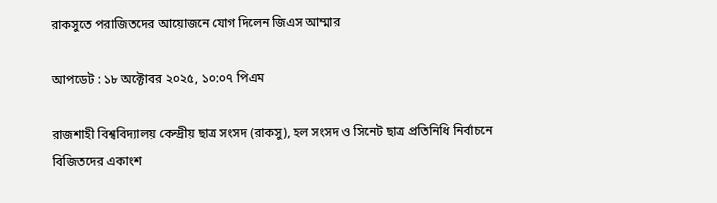রাকসুতে পরাজিতদের আয়োজনে যোগ দিলেন জিএস আম্মার

আপডেট : ১৮ অক্টোবর ২০২৫, ১০:০৭ পিএম

রাজশাহী বিশ্ববিদ্যালয় কেন্দ্রীয় ছাত্র সংসদ (রাকসু), হল সংসদ ও সিনেট ছাত্র প্রতিনিধি নির্বাচনে বিজিতদের একাংশ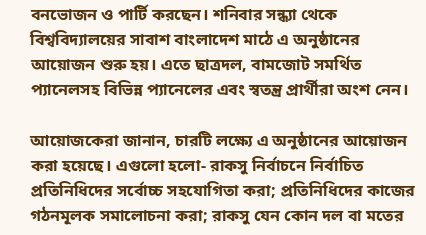বনভোজন ও পার্টি করছেন। শনিবার সন্ধ্যা থেকে বিশ্ববিদ্যালয়ের সাবাশ বাংলাদেশ মাঠে এ অনুষ্ঠানের আয়োজন শুরু হয়। এতে ছাত্রদল, বামজোট সমর্থিত প্যানেলসহ বিভিন্ন প্যানেলের এবং স্বতন্ত্র প্রার্থীরা অংশ নেন।

আয়োজকেরা জানান, চারটি লক্ষ্যে এ অনুষ্ঠানের আয়োজন করা হয়েছে। এগুলো হলো- রাকসু নির্বাচনে নির্বাচিত প্রতিনিধিদের সর্বোচ্চ সহযোগিতা করা; প্রতিনিধিদের কাজের গঠনমূলক সমালোচনা করা; রাকসু যেন কোন দল বা মতের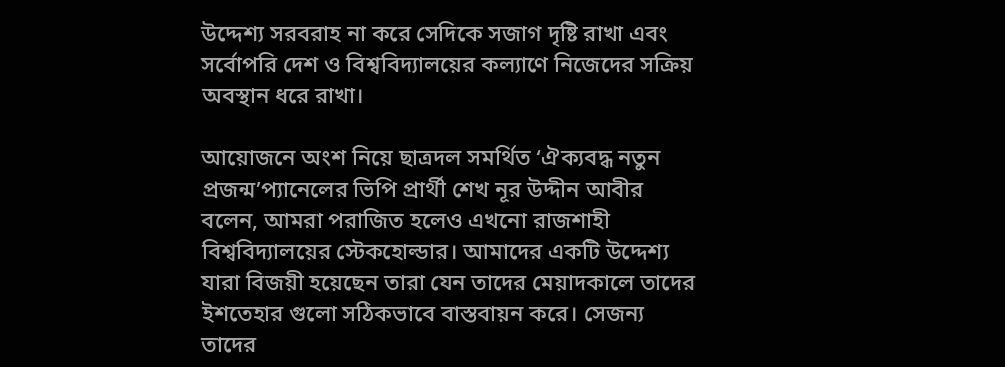উদ্দেশ্য সরবরাহ না করে সেদিকে সজাগ দৃষ্টি রাখা এবং সর্বোপরি দেশ ও বিশ্ববিদ্যালয়ের কল্যাণে নিজেদের সক্রিয় অবস্থান ধরে রাখা।

আয়োজনে অংশ নিয়ে ছাত্রদল সমর্থিত ‘ঐক্যবদ্ধ নতুন প্রজন্ম’প্যানেলের ভিপি প্রার্থী শেখ নূর উদ্দীন আবীর বলেন, আমরা পরাজিত হলেও এখনো রাজশাহী বিশ্ববিদ্যালয়ের স্টেকহোল্ডার। আমাদের একটি উদ্দেশ্য যারা বিজয়ী হয়েছেন তারা যেন তাদের মেয়াদকালে তাদের ইশতেহার গুলো সঠিকভাবে বাস্তবায়ন করে। সেজন্য তাদের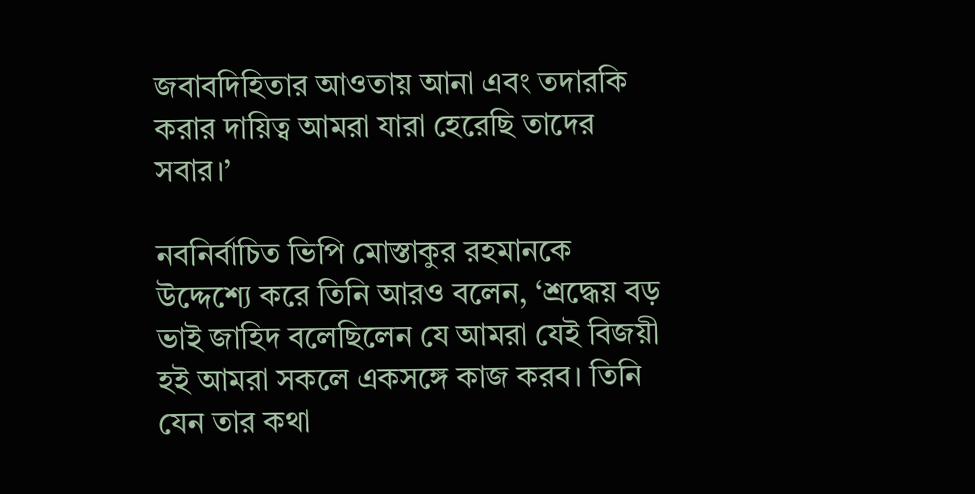জবাবদিহিতার আওতায় আনা এবং তদারকি করার দায়িত্ব আমরা যারা হেরেছি তাদের সবার।’

নবনির্বাচিত ভিপি মোস্তাকুর রহমানকে উদ্দেশ্যে করে তিনি আরও বলেন, ‘শ্রদ্ধেয় বড় ভাই জাহিদ বলেছিলেন যে আমরা যেই বিজয়ী হই আমরা সকলে একসঙ্গে কাজ করব। তিনি যেন তার কথা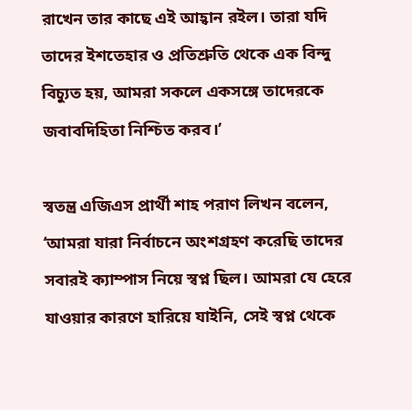রাখেন তার কাছে এই আহ্বান রইল। তারা যদি তাদের ইশতেহার ও প্রতিশ্রুতি থেকে এক বিন্দু বিচ্যুত হয়, আমরা সকলে একসঙ্গে তাদেরকে জবাবদিহিতা নিশ্চিত করব।’

স্বতন্ত্র এজিএস প্রার্থী শাহ পরাণ লিখন বলেন, ‘আমরা যারা নির্বাচনে অংশগ্রহণ করেছি তাদের সবারই ক্যাম্পাস নিয়ে স্বপ্ন ছিল। আমরা যে হেরে যাওয়ার কারণে হারিয়ে যাইনি, সেই স্বপ্ন থেকে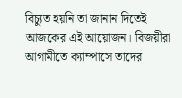বিচ্যুত হয়নি তা জানান দিতেই আজকের এই আয়োজন। বিজয়ীরা আগামীতে ক্যাম্পাসে তাদের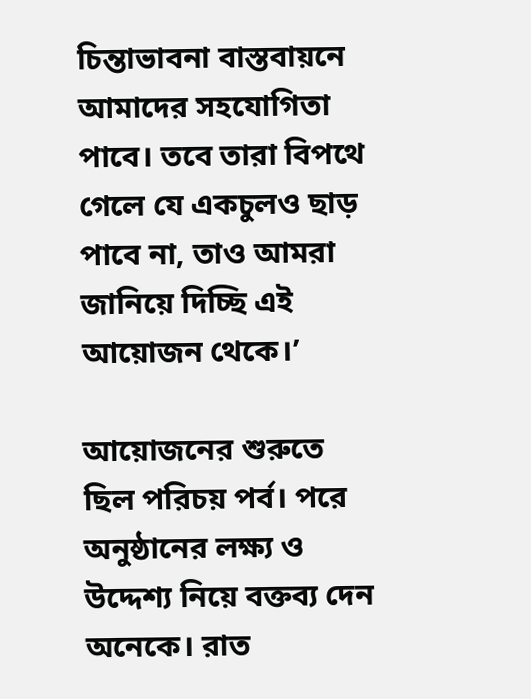চিন্তাভাবনা বাস্তবায়নে আমাদের সহযোগিতা পাবে। তবে তারা বিপথে গেলে যে একচুলও ছাড় পাবে না, তাও আমরা জানিয়ে দিচ্ছি এই আয়োজন থেকে।’

আয়োজনের শুরুতে ছিল পরিচয় পর্ব। পরে অনুষ্ঠানের লক্ষ্য ও উদ্দেশ্য নিয়ে বক্তব্য দেন অনেকে। রাত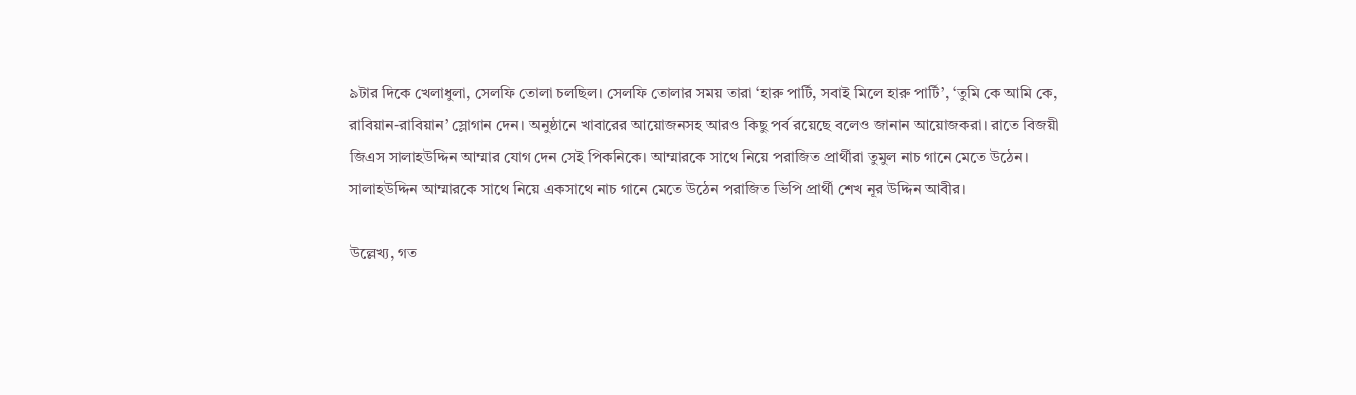৯টার দিকে খেলাধুলা, সেলফি তোলা চলছিল। সেলফি তোলার সময় তারা ‘হারু পার্টি, সবাই মিলে হারু পার্টি’, ‘তুমি কে আমি কে, রাবিয়ান-রাবিয়ান’ স্লোগান দেন। অনুষ্ঠানে খাবারের আয়োজনসহ আরও কিছু পর্ব রয়েছে বলেও জানান আয়োজকরা। রাতে বিজয়ী জিএস সালাহউদ্দিন আম্মার যোগ দেন সেই পিকনিকে। আম্মারকে সাথে নিয়ে পরাজিত প্রার্থীরা তুমুল নাচ গানে মেতে উঠেন। সালাহউদ্দিন আম্মারকে সাথে নিয়ে একসাথে নাচ গানে মেতে উঠেন পরাজিত ভিপি প্রার্থী শেখ নূর উদ্দিন আবীর।

উল্লেখ্য, গত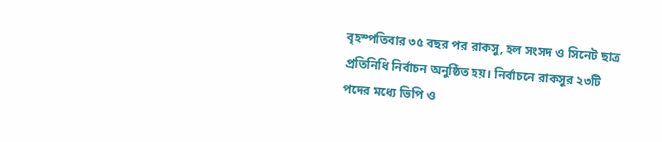বৃহস্পতিবার ৩৫ বছর পর রাকসু, হল সংসদ ও সিনেট ছাত্র প্রতিনিধি নির্বাচন অনুষ্ঠিত হয়। নির্বাচনে রাকসুর ২৩টি পদের মধ্যে ভিপি ও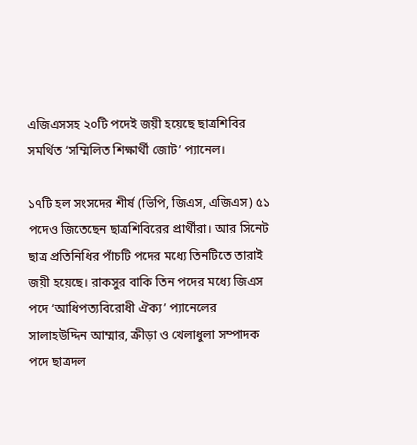এজিএসসহ ২০টি পদেই জয়ী হয়েছে ছাত্রশিবির সমর্থিত ‘সম্মিলিত শিক্ষার্থী জোট’ প্যানেল।

১৭টি হল সংসদের শীর্ষ (ভিপি, জিএস, এজিএস) ৫১ পদেও জিতেছেন ছাত্রশিবিরের প্রার্থীরা। আর সিনেট ছাত্র প্রতিনিধির পাঁচটি পদের মধ্যে তিনটিতে তারাই জয়ী হয়েছে। রাকসুর বাকি তিন পদের মধ্যে জিএস পদে ‘আধিপত্যবিরোধী ঐক্য’ প্যানেলের সালাহউদ্দিন আম্মার, ক্রীড়া ও খেলাধুলা সম্পাদক পদে ছাত্রদল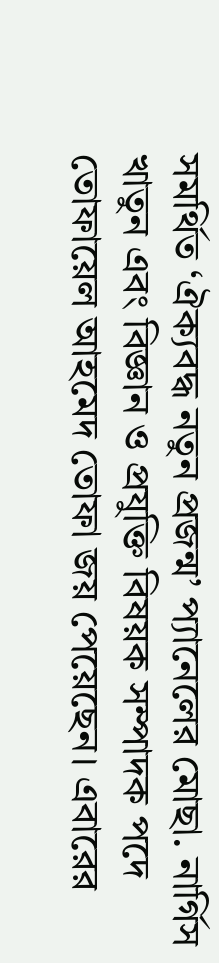সমর্থিত ‘ঐক্যবদ্ধ নতুন প্রজন্ম’ প্যানেলের মোছা. নার্গিস খাতুন এবং বিজ্ঞান ও প্রযুক্তি বিষয়ক সম্পাদক পদে তোফায়েল আহমেদ তোফা জয় পেয়েছেন। এবারের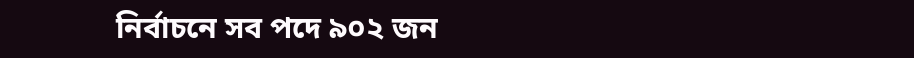নির্বাচনে সব পদে ৯০২ জন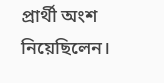প্রার্থী অংশ নিয়েছিলেন।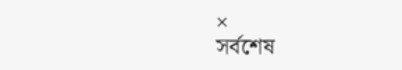×
সর্বশেষ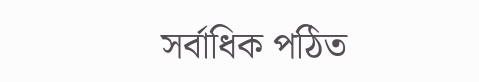সর্বাধিক পঠিত